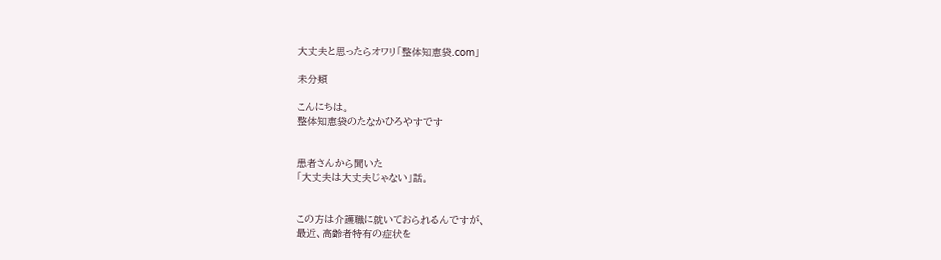大丈夫と思ったらオワリ「整体知恵袋.com」

未分類

こんにちは。
整体知恵袋のたなかひろやすです


患者さんから聞いた
「大丈夫は大丈夫じゃない」話。


この方は介護職に就いておられるんですが、
最近、高齢者特有の症状を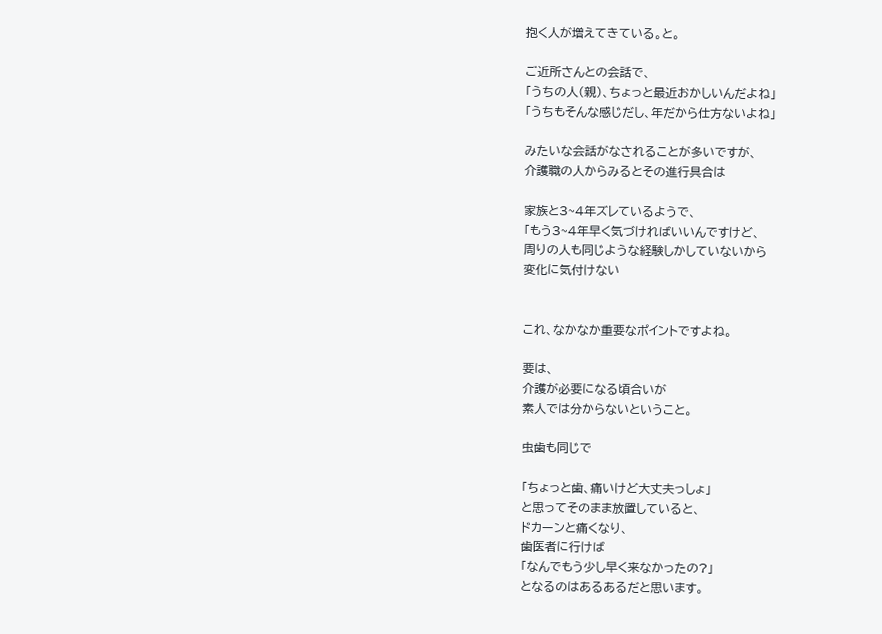抱く人が増えてきている。と。

ご近所さんとの会話で、
「うちの人(親)、ちょっと最近おかしいんだよね」
「うちもそんな感じだし、年だから仕方ないよね」

みたいな会話がなされることが多いですが、
介護職の人からみるとその進行具合は

家族と3~4年ズレているようで、
「もう3~4年早く気づければいいんですけど、
周りの人も同じような経験しかしていないから
変化に気付けない


これ、なかなか重要なポイントですよね。

要は、
介護が必要になる頃合いが
素人では分からないということ。

虫歯も同じで

「ちょっと歯、痛いけど大丈夫っしょ」
と思ってそのまま放置していると、
ドカーンと痛くなり、
歯医者に行けば
「なんでもう少し早く来なかったの?」
となるのはあるあるだと思います。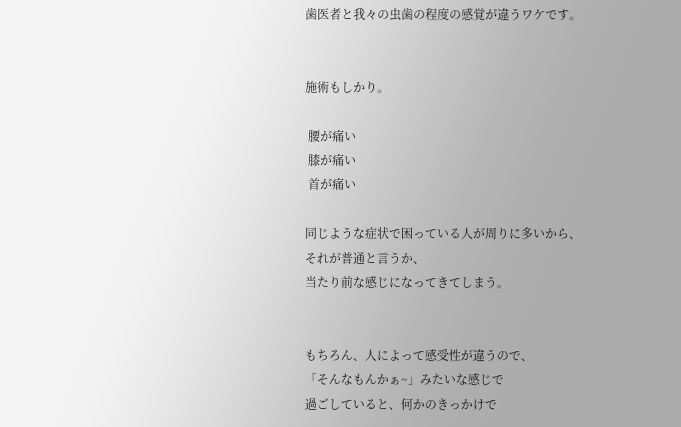歯医者と我々の虫歯の程度の感覚が違うワケです。


施術もしかり。

 腰が痛い
 膝が痛い
 首が痛い

同じような症状で困っている人が周りに多いから、
それが普通と言うか、
当たり前な感じになってきてしまう。


もちろん、人によって感受性が違うので、
「そんなもんかぁ~」みたいな感じで
過ごしていると、何かのきっかけで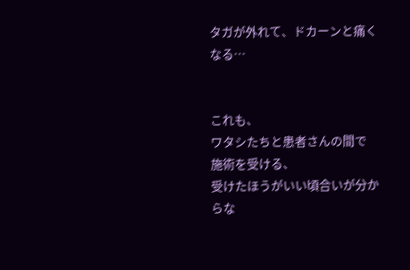タガが外れて、ドカーンと痛くなる…


これも、
ワタシたちと患者さんの間で
施術を受ける、
受けたほうがいい頃合いが分からな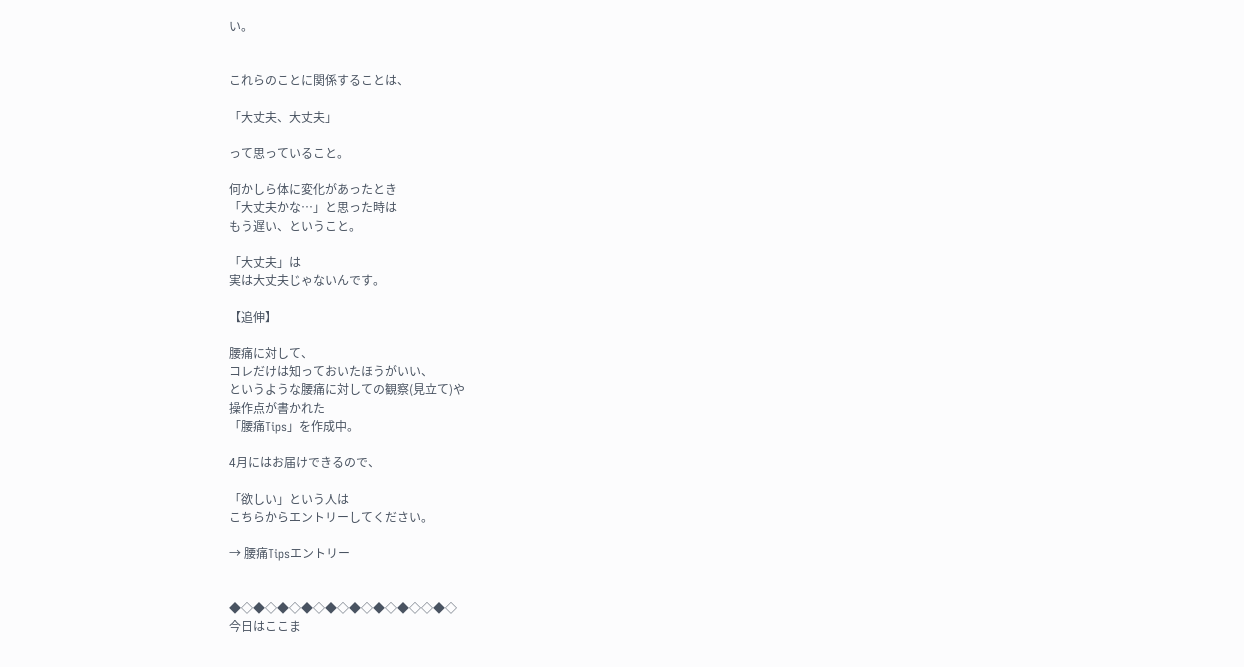い。


これらのことに関係することは、

「大丈夫、大丈夫」

って思っていること。

何かしら体に変化があったとき
「大丈夫かな…」と思った時は
もう遅い、ということ。

「大丈夫」は
実は大丈夫じゃないんです。

【追伸】

腰痛に対して、
コレだけは知っておいたほうがいい、
というような腰痛に対しての観察(見立て)や
操作点が書かれた
「腰痛Tips」を作成中。

4月にはお届けできるので、

「欲しい」という人は
こちらからエントリーしてください。

→ 腰痛Tipsエントリー


◆◇◆◇◆◇◆◇◆◇◆◇◆◇◆◇◇◆◇
今日はここま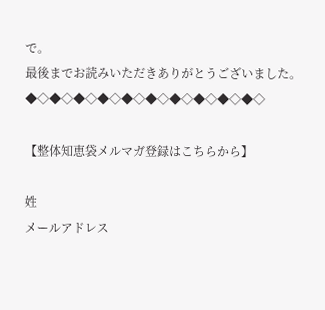で。
最後までお読みいただきありがとうございました。
◆◇◆◇◆◇◆◇◆◇◆◇◆◇◆◇◆◇◆◇

【整体知恵袋メルマガ登録はこちらから】

姓
メールアドレス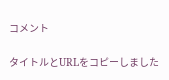コメント

タイトルとURLをコピーしました